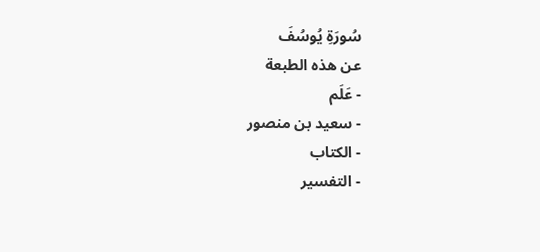سُورَةِ يُوسُفَ
عن هذه الطبعة
- عَلَم
- سعيد بن منصور
- الكتاب
- التفسير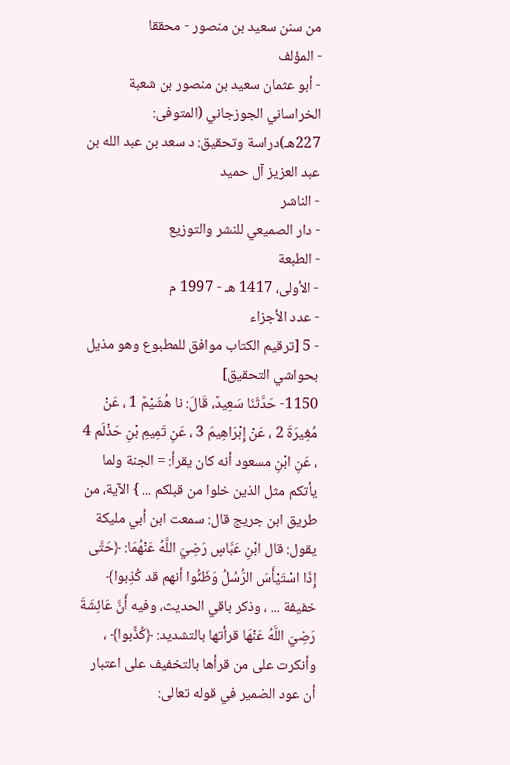من سنن سعيد بن منصور - محققا
- المؤلف
- أبو عثمان سعيد بن منصور بن شعبة الخراساني الجوزجاني (المتوفى: 227هـ)دراسة وتحقيق: د سعد بن عبد الله بن عبد العزيز آل حميد
- الناشر
- دار الصميعي للنشر والتوزيع
- الطبعة
- الأولى، 1417 هـ - 1997 م
- عدد الأجزاء
- 5 [ترقيم الكتاب موافق للمطبوع وهو مذيل بحواشي التحقيق]
1150- حَدَّثَنَا سَعِيدٌ، قَالَ: نا هُشَيْمٌ 1 ، عَنْ مُغِيرَةَ 2 ، عَنْ إِبْرَاهِيمَ 3 ، عَنِ تَمِيمِ بْنِ حَذْلَم 4 ، عَنِ ابْنِ مسعود أنه كان يقرأ: = الجنة ولما يأتكم مثل الذين خلوا من قبلكم ... } الآية، من طريق ابن جريج قال: سمعت ابن أبي مليكة يقول: قال ابْنِ عَبَّاسٍ رَضِيَ اللَّهُ عَنْهُمَا: ﴿حَتَّى إِذَا اسْتَيْأَسَ الرُّسُلُ وَظَنُّوا أنهم قد كُذِبوا﴾ خفيفة ... ، وذكر باقي الحديث، وفيه أَنَّ عَائِشَةَ رَضِيَ اللَّهُ عَنْهَا قرأتها بالتشديد: ﴿كُذِّبوا﴾ ، وأنكرت على من قرأها بالتخفيف على اعتبار أن عود الضمير في قوله تعالى: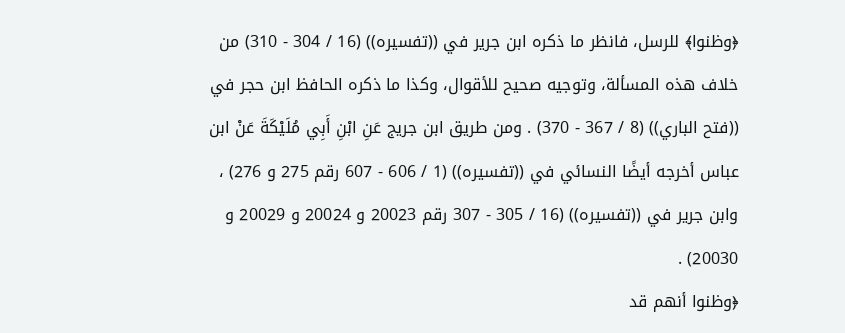﴿وظنوا﴾ للرسل، فانظر ما ذكره ابن جرير في ((تفسيره)) (16 / 304 - 310) من خلاف هذه المسألة، وتوجيه صحيح للأقوال، وكذا ما ذكره الحافظ ابن حجر في ((فتح الباري)) (8 / 367 - 370) . ومن طريق ابن جريج عَنِ ابْنِ أَبِي مُلَيْكَةَ عَنْ ابن عباس أخرجه أيضًا النسائي في ((تفسيره)) (1 / 606 - 607 رقم 275 و 276) ، وابن جرير في ((تفسيره)) (16 / 305 - 307 رقم 20023 و 20024 و 20029 و 20030) .
﴿وظنوا أنهم قد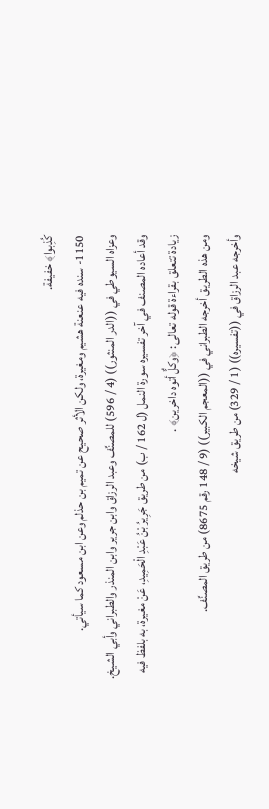كُذِبوا﴾ خفيفة.
1150- سنده فيه عنعنة هشيم ومغيرة، ولكن الأثر صحيح عن تميم بن حذلم وعن ابن مسعود كما سيأتي.
وعزاه السيوطي في ((الدر المنثور)) (4 / 596) للمصنِّف وعبد الرزاق وابن جرير وابن المنذر والطبراني وأبي الشيخ.
وقد أعاده المصنف في آخر تفسيره سورة النمل (ل 162 / ب) من طريق جَرِيرُ بْنُ عَبْدِ الْحَمِيدِ، عَنْ مغيرة، به بلفظ فيه زيادة تتعلق بقراءة قوله تعالى: ﴿وكلٌّ أتوه داخرين﴾ .
ومن هذه الطريق أخرجه الطبراني في ((المعجم الكبير)) (9 / 148 رقم 8675) من طريق المصنِّف.
وأخرجه عبد الرزاق في ((تفسيره)) (1 / 329) من طريق شيخه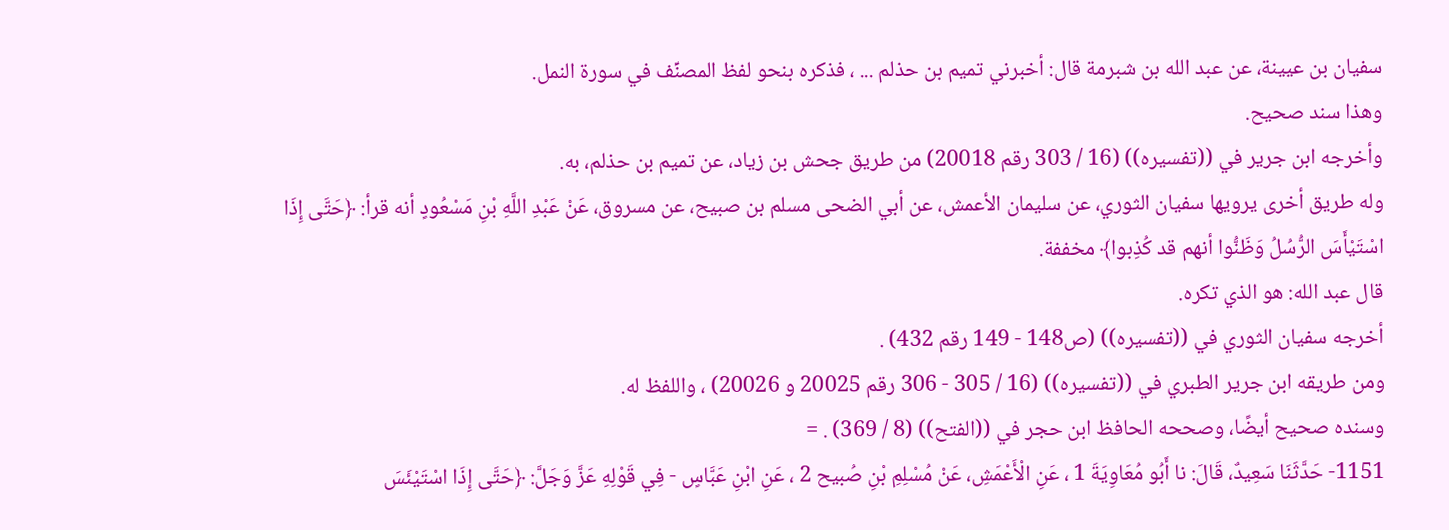سفيان بن عيينة، عن عبد الله بن شبرمة قال: أخبرني تميم بن حذلم ... ، فذكره بنحو لفظ المصنِّف في سورة النمل.
وهذا سند صحيح.
وأخرجه ابن جرير في ((تفسيره)) (16 / 303 رقم 20018) من طريق جحش بن زياد، عن تميم بن حذلم، به.
وله طريق أخرى يرويها سفيان الثوري، عن سليمان الأعمش، عن أبي الضحى مسلم بن صبيح، عن مسروق، عَنْ عَبْدِ اللَّهِ بْنِ مَسْعُودٍ أنه قرأ: ﴿حَتَّى إِذَا اسْتَيْأَسَ الرُّسُلُ وَظَنُّوا أنهم قد كُذِبوا﴾ مخففة.
قال عبد الله: هو الذي تكره.
أخرجه سفيان الثوري في ((تفسيره)) (ص148 - 149 رقم 432) .
ومن طريقه ابن جرير الطبري في ((تفسيره)) (16 / 305 - 306 رقم 20025 و 20026) ، واللفظ له.
وسنده صحيح أيضًا، وصححه الحافظ ابن حجر في ((الفتح)) (8 / 369) . =
1151- حَدَّثَنَا سَعِيدٌ، قَالَ: نا أَبُو مُعَاوِيَةَ 1 ، عَنِ الْأَعْمَشِ، عَنْ مُسْلِمِ بْنِ صُبيح 2 ، عَنِ ابْنِ عَبَّاسٍ - فِي قَوْلِهِ عَزَّ وَجَلَّ: ﴿حَتَّى إِذَا اسْتَيْئَسَ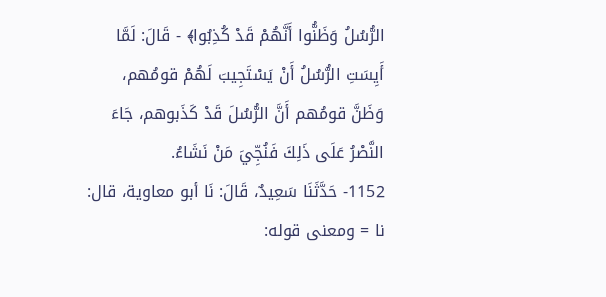الرُّسُلُ وَظَنُّوا أَنَّهُمْ قَدْ كُذِبُوا﴾ - قَالَ: لَمَّا أَيِسَتِ الرُّسُلُ أَنْ يَسْتَجِيبَ لَهُمْ قومُهم، وَظَنَّ قومُهم أَنَّ الرُّسُلَ قَدْ كَذَبوهم، جَاءَ النَّصْرُ عَلَى ذَلِكَ فَنُجِّيَ مَنْ نَشَاءُ.
1152- حَدَّثَنَا سَعِيدٌ، قَالَ: نَا أبو معاوية، قال: نا = ومعنى قوله: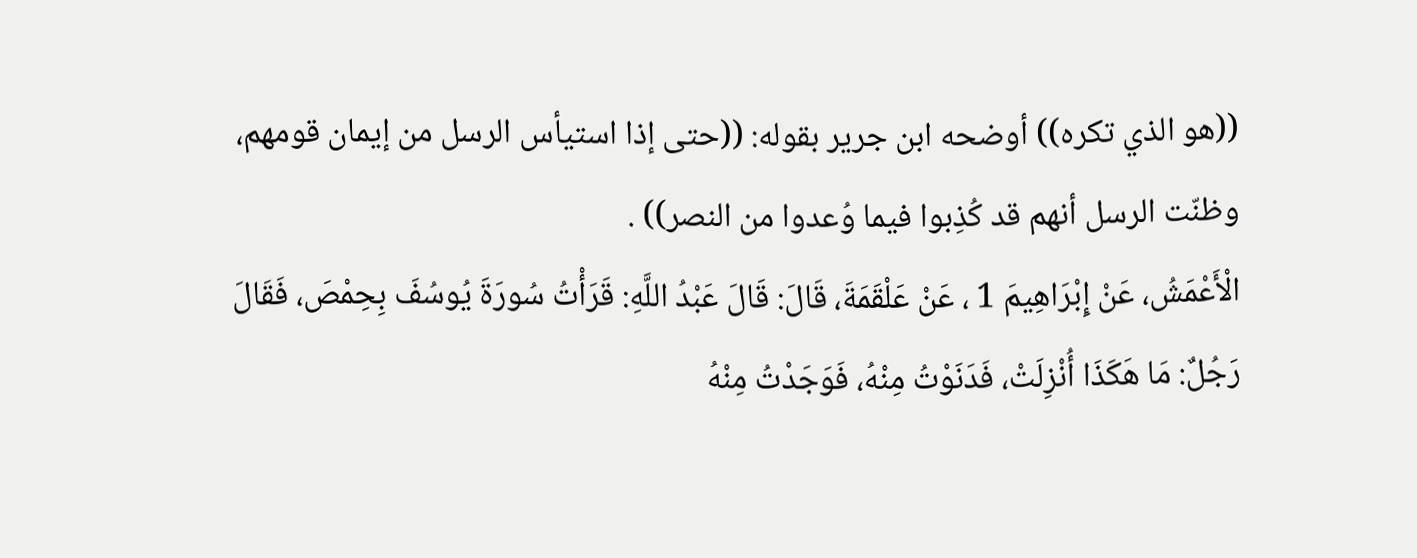((هو الذي تكره)) أوضحه ابن جرير بقوله: ((حتى إذا استيأس الرسل من إيمان قومهم، وظنّت الرسل أنهم قد كُذِبوا فيما وُعدوا من النصر)) .
الْأَعْمَشُ، عَنْ إِبْرَاهِيمَ 1 ، عَنْ عَلْقَمَةَ، قَالَ: قَالَ عَبْدُ اللَّهِ: قَرَأْتُ سُورَةَ يُوسُفَ بِحِمْصَ، فَقَالَ رَجُلٌ: مَا هَكَذَا أُنْزِلَتْ، فَدَنَوْتُ مِنْهُ، فَوَجَدْتُ مِنْهُ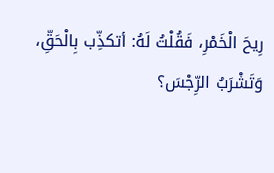رِيحَ الْخَمْرِ، فَقُلْتُ لَهُ: أتكذِّب بِالْحَقِّ، وَتَشْرَبُ الرِّجْسَ؟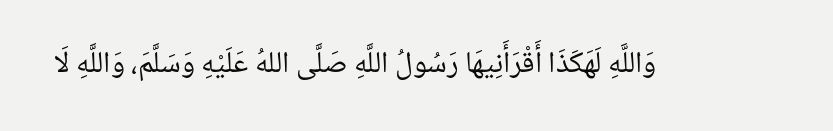وَاللَّهِ لَهَكَذَا أَقْرَأَنِيهَا رَسُولُ اللَّهِ صَلَّى اللهُ عَلَيْهِ وَسَلَّمَ، وَاللَّهِ لَا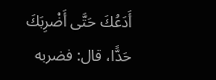أَدَعُكَ حَتَّى أَضْرِبَكَ حَدًّا، قال: فضربه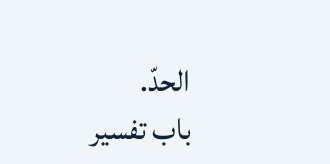الحدّ.
باب تفسير